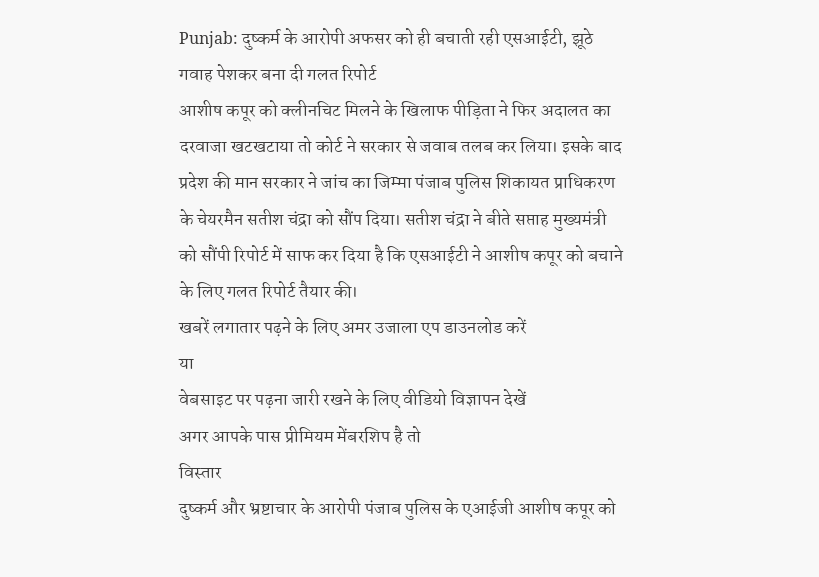Punjab: दुष्कर्म के आरोपी अफसर को ही बचाती रही एसआईटी, झूठे गवाह पेशकर बना दी गलत रिपोर्ट
आशीष कपूर को क्लीनचिट मिलने के खिलाफ पीड़िता ने फिर अदालत का दरवाजा खटखटाया तो कोर्ट ने सरकार से जवाब तलब कर लिया। इसके बाद प्रदेश की मान सरकार ने जांच का जिम्मा पंजाब पुलिस शिकायत प्राधिकरण के चेयरमैन सतीश चंद्रा को सौंप दिया। सतीश चंद्रा ने बीते सप्ताह मुख्यमंत्री को सौंपी रिपोर्ट में साफ कर दिया है कि एसआईटी ने आशीष कपूर को बचाने के लिए गलत रिपोर्ट तैयार की।
खबरें लगातार पढ़ने के लिए अमर उजाला एप डाउनलोड करें
या
वेबसाइट पर पढ़ना जारी रखने के लिए वीडियो विज्ञापन देखें
अगर आपके पास प्रीमियम मेंबरशिप है तो
विस्तार
दुष्कर्म और भ्रष्टाचार के आरोपी पंजाब पुलिस के एआईजी आशीष कपूर को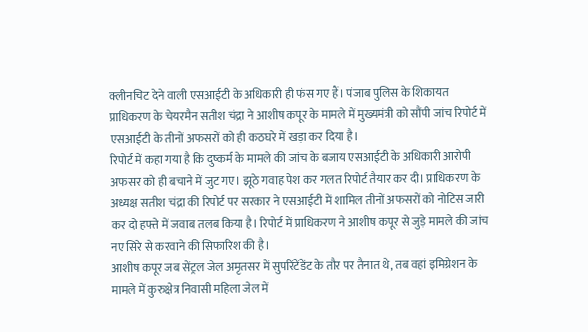क्लीनचिट देने वाली एसआईटी के अधिकारी ही फंस गए हैं। पंजाब पुलिस के शिकायत प्राधिकरण के चेयरमैन सतीश चंद्रा ने आशीष कपूर के मामले में मुख्यमंत्री को सौंपी जांच रिपोर्ट में एसआईटी के तीनों अफसरों को ही कठघरे में खड़ा कर दिया है।
रिपोर्ट में कहा गया है कि दुष्कर्म के मामले की जांच के बजाय एसआईटी के अधिकारी आरोपी अफसर को ही बचाने में जुट गए। झूठे गवाह पेश कर गलत रिपोर्ट तैयार कर दी। प्राधिकरण के अध्यक्ष सतीश चंद्रा की रिपोर्ट पर सरकार ने एसआईटी में शामिल तीनों अफसरों को नोटिस जारी कर दो हफ्ते में जवाब तलब किया है। रिपोर्ट में प्राधिकरण ने आशीष कपूर से जुड़े मामले की जांच नए सिरे से करवाने की सिफारिश की है।
आशीष कपूर जब सेंट्रल जेल अमृतसर में सुपरिंटेंडेंट के तौर पर तैनात थे, तब वहां इमिग्रेशन के मामले में कुरुक्षेत्र निवासी महिला जेल में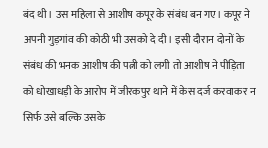बंद थी। उस महिला से आशीष कपूर के संबंध बन गए। कपूर ने अपनी गुड़गांव की कोठी भी उसको दे दी। इसी दौरान दोनों के संबंध की भनक आशीष की पत्नी को लगी तो आशीष ने पीड़िता को धोखाधड़ी के आरोप में जीरकपुर थाने में केस दर्ज करवाकर न सिर्फ उसे बल्कि उसके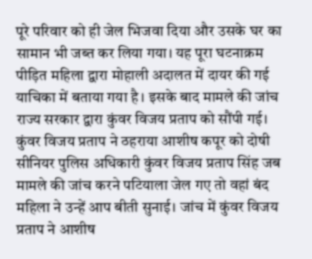पूरे परिवार को ही जेल भिजवा दिया और उसके घर का सामान भी जब्त कर लिया गया। यह पूरा घटनाक्रम पीड़ित महिला द्वारा मोहाली अदालत में दायर की गई याचिका में बताया गया है। इसके बाद मामले की जांच राज्य सरकार द्वारा कुंवर विजय प्रताप को सौंपी गई।
कुंवर विजय प्रताप ने ठहराया आशीष कपूर को दोषी
सीनियर पुलिस अधिकारी कुंवर विजय प्रताप सिंह जब मामले की जांच करने पटियाला जेल गए तो वहां बंद महिला ने उन्हें आप बीती सुनाई। जांच में कुंवर विजय प्रताप ने आशीष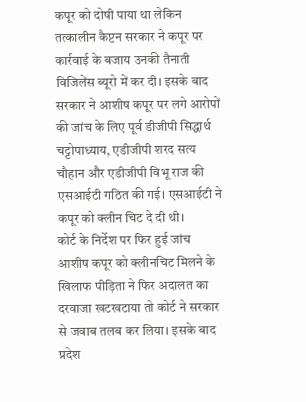कपूर को दोषी पाया था लेकिन तत्कालीन कैप्टन सरकार ने कपूर पर कार्रवाई के बजाय उनकी तैनाती विजिलेंस ब्यूरो में कर दी। इसके बाद सरकार ने आशीष कपूर पर लगे आरोपों की जांच के लिए पूर्व डीजीपी सिद्धार्थ चट्टोपाध्याय, एडीजीपी शरद सत्य चौहान और एडीजीपी विभू राज की एसआईटी गठित की गई। एसआईटी ने कपूर को क्लीन चिट दे दी थी।
कोर्ट के निर्देश पर फिर हुई जांच
आशीष कपूर को क्लीनचिट मिलने के खिलाफ पीड़िता ने फिर अदालत का दरवाजा खटखटाया तो कोर्ट ने सरकार से जवाब तलब कर लिया। इसके बाद प्रदेश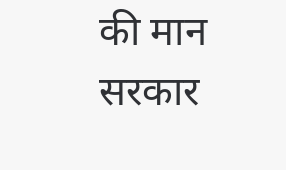की मान सरकार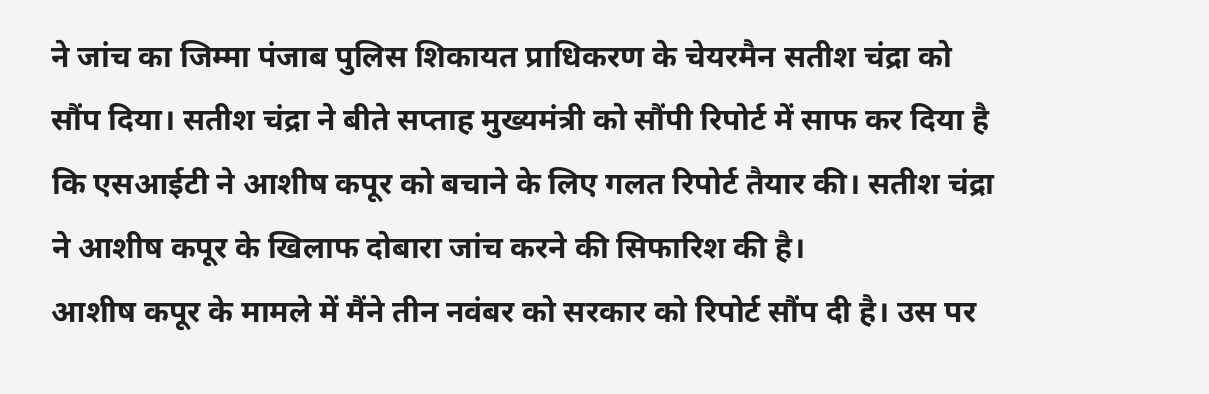ने जांच का जिम्मा पंजाब पुलिस शिकायत प्राधिकरण के चेयरमैन सतीश चंद्रा को सौंप दिया। सतीश चंद्रा ने बीते सप्ताह मुख्यमंत्री को सौंपी रिपोर्ट में साफ कर दिया है कि एसआईटी ने आशीष कपूर को बचाने के लिए गलत रिपोर्ट तैयार की। सतीश चंद्रा ने आशीष कपूर के खिलाफ दोबारा जांच करने की सिफारिश की है।
आशीष कपूर के मामले में मैंने तीन नवंबर को सरकार को रिपोर्ट सौंप दी है। उस पर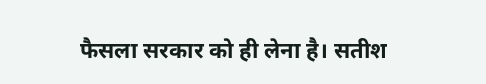फैसला सरकार को ही लेना है। सतीश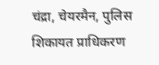चंद्रा, चेयरमैन, पुलिस शिकायत प्राधिकरण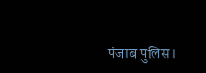पंजाब पुलिस।